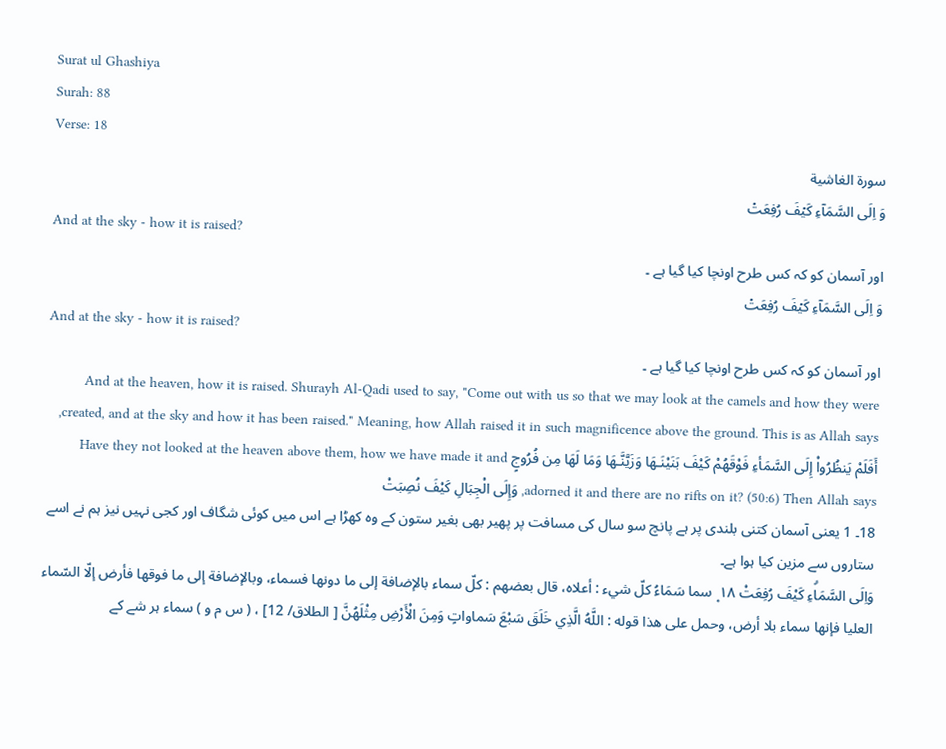Surat ul Ghashiya
Surah: 88
Verse: 18
سورة الغاشية
وَ اِلَی السَّمَآءِ کَیۡفَ رُفِعَتۡ
And at the sky - how it is raised?
اور آسمان کو کہ کس طرح اونچا کیا گیا ہے ۔
وَ اِلَی السَّمَآءِ کَیۡفَ رُفِعَتۡ
And at the sky - how it is raised?
اور آسمان کو کہ کس طرح اونچا کیا گیا ہے ۔
And at the heaven, how it is raised. Shurayh Al-Qadi used to say, "Come out with us so that we may look at the camels and how they were created, and at the sky and how it has been raised." Meaning, how Allah raised it in such magnificence above the ground. This is as Allah says, أَفَلَمْ يَنظُرُواْ إِلَى السَّمَأءِ فَوْقَهُمْ كَيْفَ بَنَيْنَـهَا وَزَيَّنَّـهَا وَمَا لَهَا مِن فُرُوجٍ Have they not looked at the heaven above them, how we have made it and adorned it and there are no rifts on it? (50:6) Then Allah says, وَإِلَى الْجِبَالِ كَيْفَ نُصِبَتْ
18۔ 1 یعنی آسمان کتنی بلندی پر ہے پانچ سو سال کی مسافت پر پھیر بھی بغیر ستون کے وہ کھڑا ہے اس میں کوئی شگاف اور کجی نہیں نیز ہم نے اسے ستاروں سے مزین کیا ہوا ہے۔
وَاِلَى السَّمَاۗءِ كَيْفَ رُفِعَتْ ١٨ ۪ سما سَمَاءُ كلّ شيء : أعلاه، قال بعضهم : كلّ سماء بالإضافة إلى ما دونها فسماء، وبالإضافة إلى ما فوقها فأرض إلّا السّماء العلیا فإنها سماء بلا أرض، وحمل علی هذا قوله : اللَّهُ الَّذِي خَلَقَ سَبْعَ سَماواتٍ وَمِنَ الْأَرْضِ مِثْلَهُنَّ [ الطلاق/ 12] ، ( س م و ) سماء ہر شے کے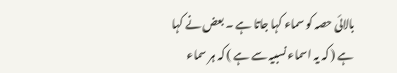بالائی حصہ کو سماء کہا جاتا ہے ۔ بعض نے کہا ہے ( کہ یہ اسماء نسبیہ سے ہے ) کہ ہر سماء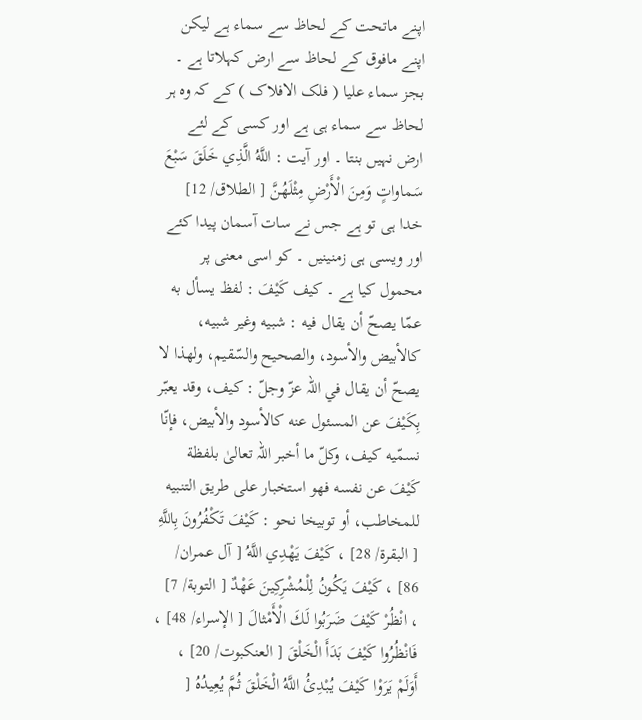اپنے ماتحت کے لحاظ سے سماء ہے لیکن اپنے مافوق کے لحاظ سے ارض کہلاتا ہے ۔ بجز سماء علیا ( فلک الافلاک ) کے کہ وہ ہر لحاظ سے سماء ہی ہے اور کسی کے لئے ارض نہیں بنتا ۔ اور آیت : اللَّهُ الَّذِي خَلَقَ سَبْعَ سَماواتٍ وَمِنَ الْأَرْضِ مِثْلَهُنَّ [ الطلاق/ 12] خدا ہی تو ہے جس نے سات آسمان پیدا کئے اور ویسی ہی زمنینیں ۔ کو اسی معنی پر محمول کیا ہے ۔ كيف كَيْفَ : لفظ يسأل به عمّا يصحّ أن يقال فيه : شبيه وغیر شبيه، كالأبيض والأسود، والصحیح والسّقيم، ولهذا لا يصحّ أن يقال في اللہ عزّ وجلّ : كيف، وقد يعبّر بِكَيْفَ عن المسئول عنه كالأسود والأبيض، فإنّا نسمّيه كيف، وكلّ ما أخبر اللہ تعالیٰ بلفظة كَيْفَ عن نفسه فهو استخبار علی طریق التنبيه للمخاطب، أو توبیخا نحو : كَيْفَ تَكْفُرُونَ بِاللَّهِ [ البقرة/ 28] ، كَيْفَ يَهْدِي اللَّهُ [ آل عمران/ 86] ، كَيْفَ يَكُونُ لِلْمُشْرِكِينَ عَهْدٌ [ التوبة/ 7] ، انْظُرْ كَيْفَ ضَرَبُوا لَكَ الْأَمْثالَ [ الإسراء/ 48] ، فَانْظُرُوا كَيْفَ بَدَأَ الْخَلْقَ [ العنکبوت/ 20] ، أَوَلَمْ يَرَوْا كَيْفَ يُبْدِئُ اللَّهُ الْخَلْقَ ثُمَّ يُعِيدُهُ [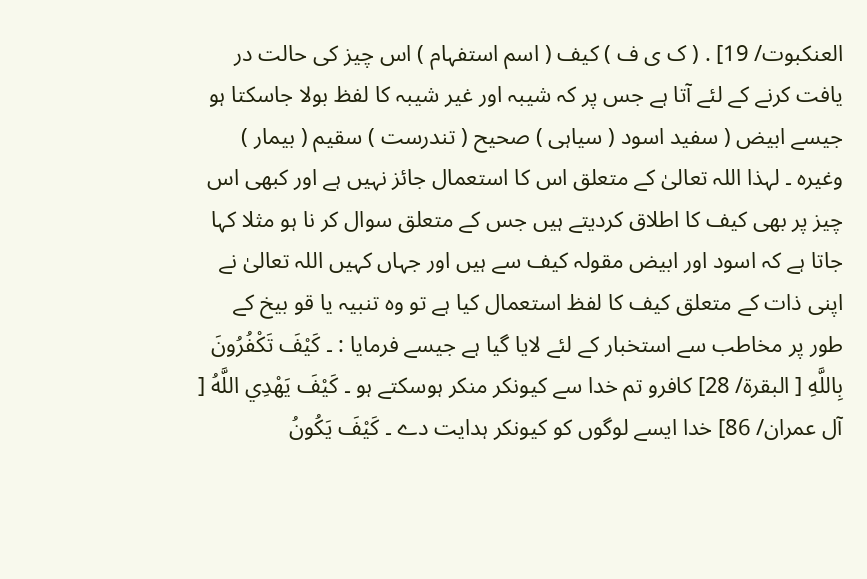العنکبوت/ 19] . ( ک ی ف ) کیف ( اسم استفہام ) اس چیز کی حالت در یافت کرنے کے لئے آتا ہے جس پر کہ شیبہ اور غیر شیبہ کا لفظ بولا جاسکتا ہو جیسے ابیض ( سفید اسود ( سیاہی ) صحیح ( تندرست ) سقیم ( بیمار ) وغیرہ ۔ لہذا اللہ تعالیٰ کے متعلق اس کا استعمال جائز نہیں ہے اور کبھی اس چیز پر بھی کیف کا اطلاق کردیتے ہیں جس کے متعلق سوال کر نا ہو مثلا کہا جاتا ہے کہ اسود اور ابیض مقولہ کیف سے ہیں اور جہاں کہیں اللہ تعالیٰ نے اپنی ذات کے متعلق کیف کا لفظ استعمال کیا ہے تو وہ تنبیہ یا قو بیخ کے طور پر مخاطب سے استخبار کے لئے لایا گیا ہے جیسے فرمایا : ۔ كَيْفَ تَكْفُرُونَ بِاللَّهِ [ البقرة/ 28] کافرو تم خدا سے کیونکر منکر ہوسکتے ہو ۔ كَيْفَ يَهْدِي اللَّهُ [ آل عمران/ 86] خدا ایسے لوگوں کو کیونکر ہدایت دے ۔ كَيْفَ يَكُونُ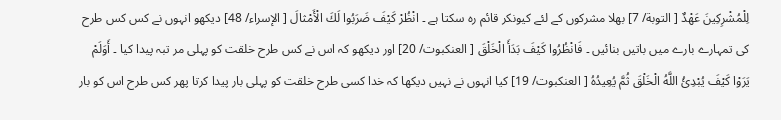لِلْمُشْرِكِينَ عَهْدٌ [ التوبة/ 7] بھلا مشرکوں کے لئے کیونکر قائم رہ سکتا ہے ۔ انْظُرْ كَيْفَ ضَرَبُوا لَكَ الْأَمْثالَ [ الإسراء/ 48] دیکھو انہوں نے کس کس طرح کی تمہارے بارے میں باتیں بنائیں ۔ فَانْظُرُوا كَيْفَ بَدَأَ الْخَلْقَ [ العنکبوت/ 20] اور دیکھو کہ اس نے کس طرح خلقت کو پہلی مر تبہ پیدا کیا ۔ أَوَلَمْ يَرَوْا كَيْفَ يُبْدِئُ اللَّهُ الْخَلْقَ ثُمَّ يُعِيدُهُ [ العنکبوت/ 19] کیا انہوں نے نہیں دیکھا کہ خدا کسی طرح خلقت کو پہلی بار پیدا کرتا پھر کس طرح اس کو بار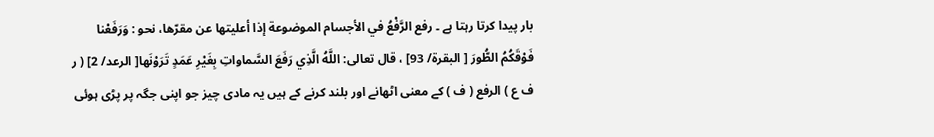بار پیدا کرتا رہتا ہے ۔ رفع الرَّفْعُ في الأجسام الموضوعة إذا أعلیتها عن مقرّها، نحو : وَرَفَعْنا فَوْقَكُمُ الطُّورَ [ البقرة/ 93] ، قال تعالی: اللَّهُ الَّذِي رَفَعَ السَّماواتِ بِغَيْرِ عَمَدٍ تَرَوْنَها[ الرعد/ 2] ( ر ف ع ) الرفع ( ف ) کے معنی اٹھانے اور بلند کرنے کے ہیں یہ مادی چیز جو اپنی جگہ پر پڑی ہوئی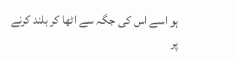ہو اسے اس کی جگہ سے اٹھا کر بلند کرنے پر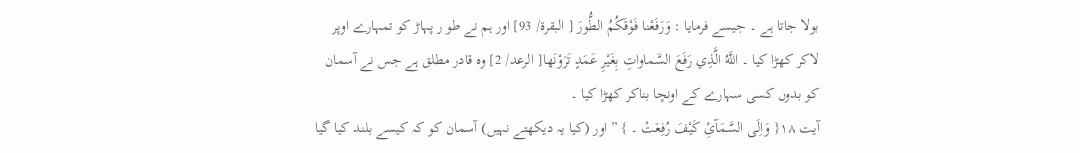بولا جاتا ہے ۔ جیسے فرمایا : وَرَفَعْنا فَوْقَكُمُ الطُّورَ [ البقرة/ 93] اور ہم نے طو ر پہاڑ کو تمہارے اوپر لاکر کھڑا کیا ۔ اللَّهُ الَّذِي رَفَعَ السَّماواتِ بِغَيْرِ عَمَدٍ تَرَوْنَها[ الرعد/ 2] وہ قادر مطلق ہے جس نے آسمان کو بدوں کسی سہارے کے اونچا بناکر کھڑا کیا ۔
آیت ١٨{ وَاِلَی السَّمَآئِ کَیْفَ رُفِعَتْ ۔ } ” اور (کیا یہ دیکھتے نہیں) آسمان کو کہ کیسے بلند کیا گیا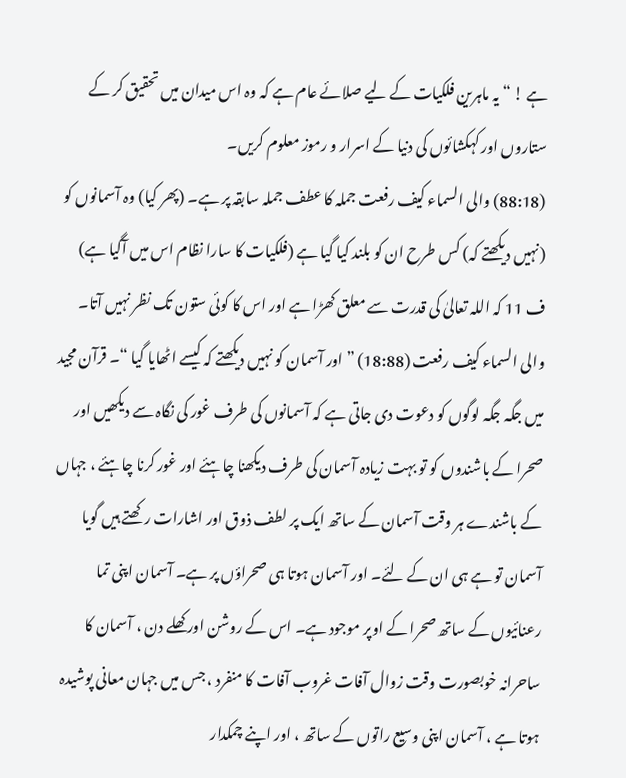ہے ! “ یہ ماہرین فلکیات کے لیے صلائے عام ہے کہ وہ اس میدان میں تحقیق کر کے ستاروں اور کہکشائوں کی دنیا کے اسرار و رموز معلوم کریں۔
(88:18) والی السماء کیف رفعت جملہ کا عطف جملہ سابقہ پر ہے۔ (پھر کیا) وہ آسمانوں کو (نہیں دیکھتے کہ) کس طرح ان کو بلند کیا گیا ہے (فلکیات کا سارا نظام اس میں آگیا ہے)
ف 11 کہ اللہ تعالیٰ کی قدرت سے معلق کھڑا ہے اور اس کا کوئی ستون تک نظر نہیں آتا۔
والی السماء کیف رفعت (18:88) ” اور آسمان کو نہیں دیکھتے کہ کیسے اٹھایا گیا “۔ قرآن مجید میں جگہ جگہ لوگوں کو دعوت دی جاتی ہے کہ آسمانوں کی طرف غور کی نگاہ سے دیکھیں اور صحرا کے باشندوں کو تو بہت زیادہ آسمان کی طرف دیکھنا چاہئے اور غور کرنا چاہئے ، جہاں کے باشندے ہر وقت آسمان کے ساتھ ایک پر لطف ذوق اور اشارات رکھتے ہیں گویا آسمان تو ہے ہی ان کے لئے۔ اور آسمان ہوتا ہی صحراؤں پر ہے۔ آسمان اپنی تما رعنائیوں کے ساتھ صحرا کے اوپر موجود ہے۔ اس کے روشن اور کھلے دن ، آسمان کا ساحرانہ خوبصورت وقت زوال آفات غروب آفات کا منفرد ، جس میں جہان معانی پوشیدہ ہوتا ہے ، آسمان اپنی وسیع راتوں کے ساتھ ، اور اپنے چمکدار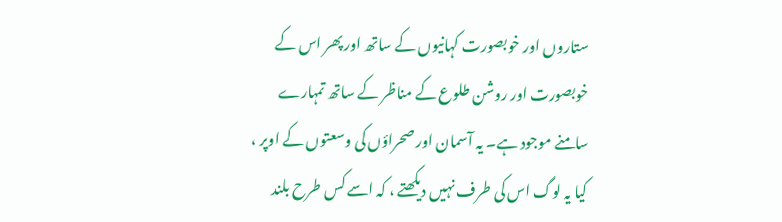ستاروں اور خوبصورت کہانیوں کے ساتھ اور پھر اس کے خوبصورت اور روشن طلوع کے مناظر کے ساتھ تمہارے سامنے موجود ہے۔ یہ آسمان اور صحراؤں کی وسعتوں کے اوپر ، کیا یہ لوگ اس کی طرف نہیں دیکھتے ، کہ اسے کس طرح بلند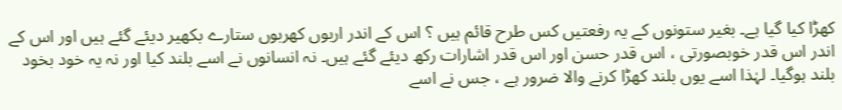کھڑا کیا گیا ہے۔ بغیر ستونوں کے یہ رفعتیں کس طرح قائم ہیں ؟ اس کے اندر اربوں کھربوں ستارے بکھیر دیئے گئے ہیں اور اس کے اندر اس قدر خوبصورتی ، اس قدر حسن اور اس قدر اشارات رکھ دیئے گئے ہیں۔ نہ انسانوں نے اسے بلند کیا اور نہ یہ خود بخود بلند ہوگیا۔ لہٰذا اسے یوں بلند کھڑا کرنے والا ضرور ہے ، جس نے اسے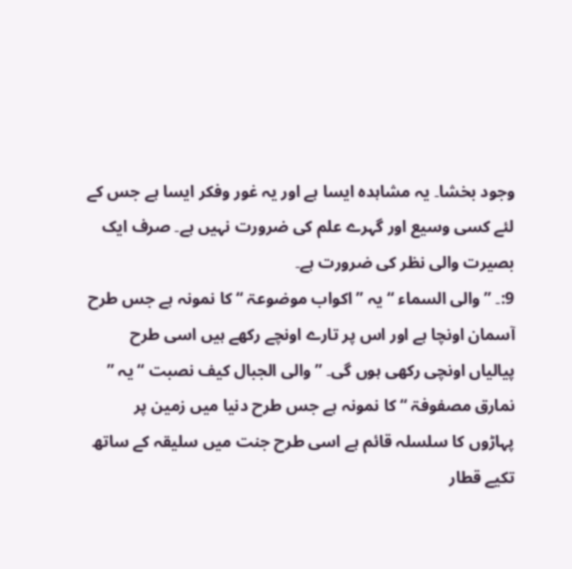وجود بخشا۔ یہ مشاہدہ ایسا ہے اور یہ غور وفکر ایسا ہے جس کے لئے کسی وسیع اور گہرے علم کی ضرورت نہیں ہے۔ صرف ایک بصیرت والی نظر کی ضرورت ہے۔
9:۔ ” والی السماء “ یہ ” اکواب موضوعۃ “ کا نمونہ ہے جس طرح آسمان اونچا ہے اور اس پر تارے اونچے رکھے ہیں اسی طرح پیالیاں اونچی رکھی ہوں گی۔ ” والی الجبال کیف نصبت “ یہ ” نمارق مصفوفۃ “ کا نمونہ ہے جس طرح دنیا میں زمین پر پہاڑوں کا سلسلہ قائم ہے اسی طرح جنت میں سلیقہ کے ساتھ تکیے قطار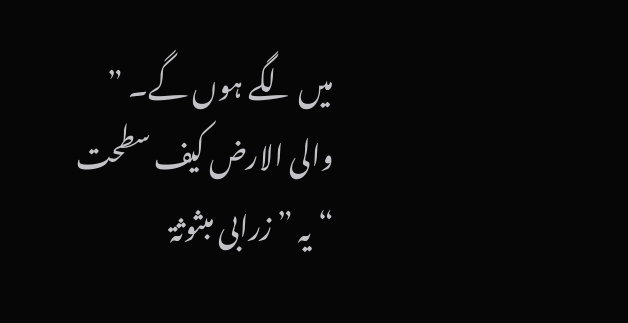میں لگے ہوں گے۔ ” والی الارض کیف سطحت “ یہ ” زرابی مبثوثۃ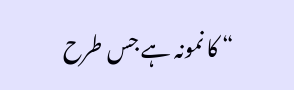“ کا نمونہ ہے جس طرح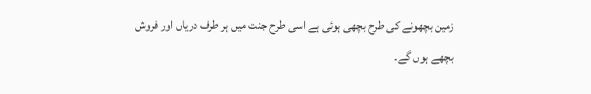زمین بچھونے کی طرح بچھی ہوئی ہے اسی طرح جنت میں ہر طرف دریاں اور فروش بچھے ہوں گے۔